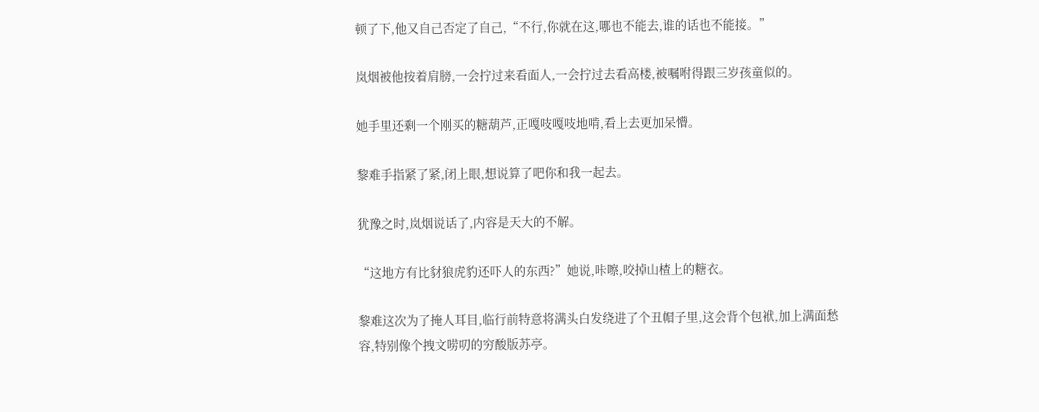顿了下,他又自己否定了自己,“不行,你就在这,哪也不能去,谁的话也不能接。”

岚烟被他按着肩膀,一会拧过来看面人,一会拧过去看高楼,被嘱咐得跟三岁孩童似的。

她手里还剩一个刚买的糖葫芦,正嘎吱嘎吱地啃,看上去更加呆懵。

黎难手指紧了紧,闭上眼,想说算了吧你和我一起去。

犹豫之时,岚烟说话了,内容是天大的不解。

“这地方有比豺狼虎豹还吓人的东西?”她说,咔嚓,咬掉山楂上的糖衣。

黎难这次为了掩人耳目,临行前特意将满头白发绕进了个丑帽子里,这会背个包袱,加上满面愁容,特别像个拽文唠叨的穷酸版苏亭。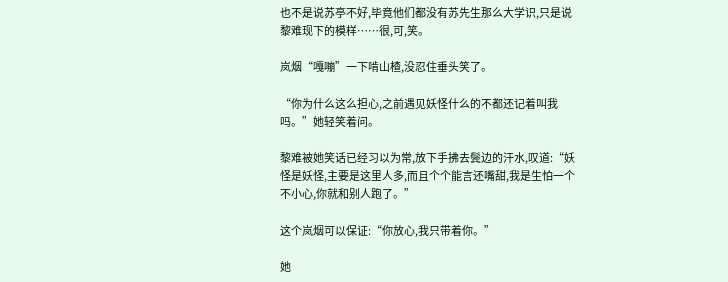也不是说苏亭不好,毕竟他们都没有苏先生那么大学识,只是说黎难现下的模样……很,可,笑。

岚烟“嘎嘣”一下啃山楂,没忍住垂头笑了。

“你为什么这么担心,之前遇见妖怪什么的不都还记着叫我吗。”她轻笑着问。

黎难被她笑话已经习以为常,放下手拂去鬓边的汗水,叹道:“妖怪是妖怪,主要是这里人多,而且个个能言还嘴甜,我是生怕一个不小心,你就和别人跑了。”

这个岚烟可以保证:“你放心,我只带着你。”

她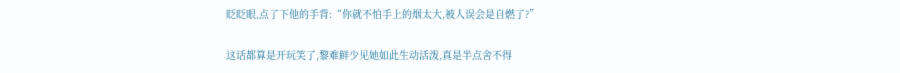眨眨眼,点了下他的手背:“你就不怕手上的烟太大,被人误会是自燃了?”

这话都算是开玩笑了,黎难鲜少见她如此生动活泼,真是半点舍不得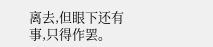离去,但眼下还有事,只得作罢。